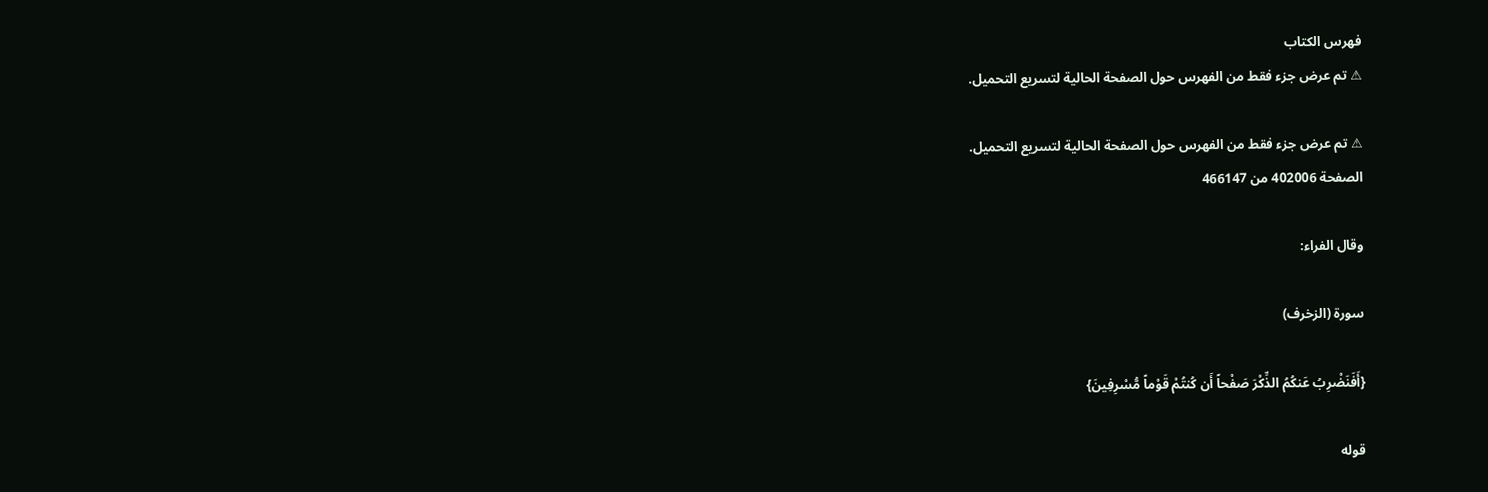فهرس الكتاب
⚠ تم عرض جزء فقط من الفهرس حول الصفحة الحالية لتسريع التحميل.

⚠ تم عرض جزء فقط من الفهرس حول الصفحة الحالية لتسريع التحميل.
الصفحة 402006 من 466147

وقال الفراء:

سورة (الزخرف)

{أَفَنَضْرِبُ عَنكُمُ الذِّكْرَ صَفْحاً أَن كُنتُمْ قَوْماً مُّسْرِفِينَ}

قوله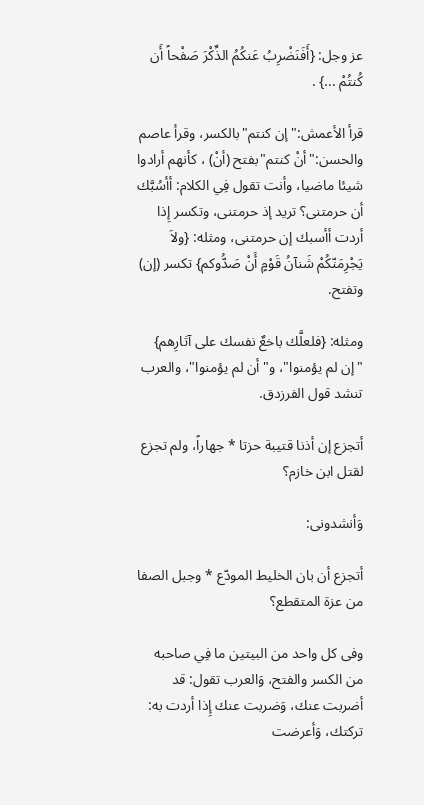عز وجل: {أَفَنَضْرِبُ عَنكُمُ الذِّكْرَ صَفْحاً أَن كُنتُمْ ...} .

قرأ الأعمش:"إن كنتم"بالكسر، وقرأ عاصم والحسن:"أنْ كنتم"بفتح (أنْ) ، كأنهم أرادوا شيئا ماضيا، وأنت تقول فِي الكلام: أأسُبَّك أن حرمتنى؟ تريد إذ حرمتنى، وتكسر إِذا أردت أأسبك إن حرمتنى، ومثله: {ولاَ يَجْرِمَنّكُمْ شَنآنُ قَوْمٍ أَنْ صَدُّوكم} تكسر (إن) وتفتح.

ومثله: {فلعلَّك باخعٌ نفسك على آثارِهم} "إن لم يؤمنوا"، و"أن لم يؤمنوا"، والعرب تنشد قول الفرزدق.

أتجزع إن أذنا قتيبة حزتا * جهاراً، ولم تجزع لقتل ابن خازم؟

وَأنشدونى:

أتجزع أن بان الخليط المودّع * وجبل الصفا من عزة المتقطع؟

وفى كل واحد من البيتين ما فِي صاحبه من الكسر والفتح، وَالعرب تقول: قد أضربت عنك، وَضربت عنك إِذا أردت به: تركتك، وَأعرضت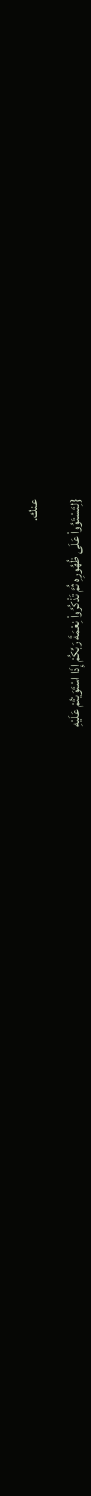عنك.

{لِتَسْتَوُواْ عَلَى ظُهُورِهِ ثُمَّ تَذْكُرُواْ نِعْمَةَ رَبِّكُمْ إِذَا اسْتَوَيْتُمْ عَلَيْهِ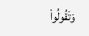وَتَقُولُواْ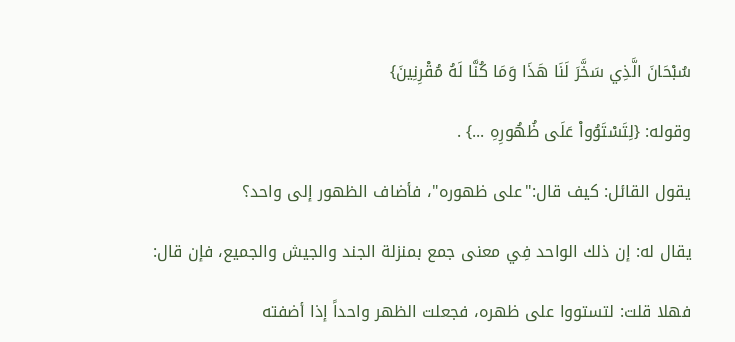سُبْحَانَ الَّذِي سَخَّرَ لَنَا هَذَا وَمَا كُنَّا لَهُ مُقْرِنِينَ}

وقوله: {لِتَسْتَوُواْ عَلَى ظُهُورِهِ ...} .

يقول القائل: كيف قال:"على ظهوره"، فأضاف الظهور إلى واحد؟

يقال له: إن ذلك الواحد فِي معنى جمع بمنزلة الجند والجيش والجميع، فإن قال:

فهلا قلت: لتستووا على ظهره، فجعلت الظهر واحداً إذا أضفته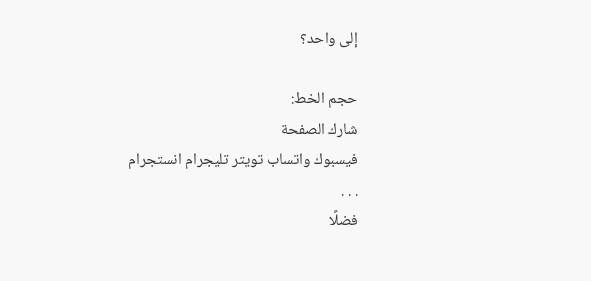إلى واحد؟

حجم الخط:
شارك الصفحة
فيسبوك واتساب تويتر تليجرام انستجرام
. . .
فضلًا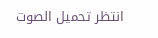انتظر تحميل الصوت